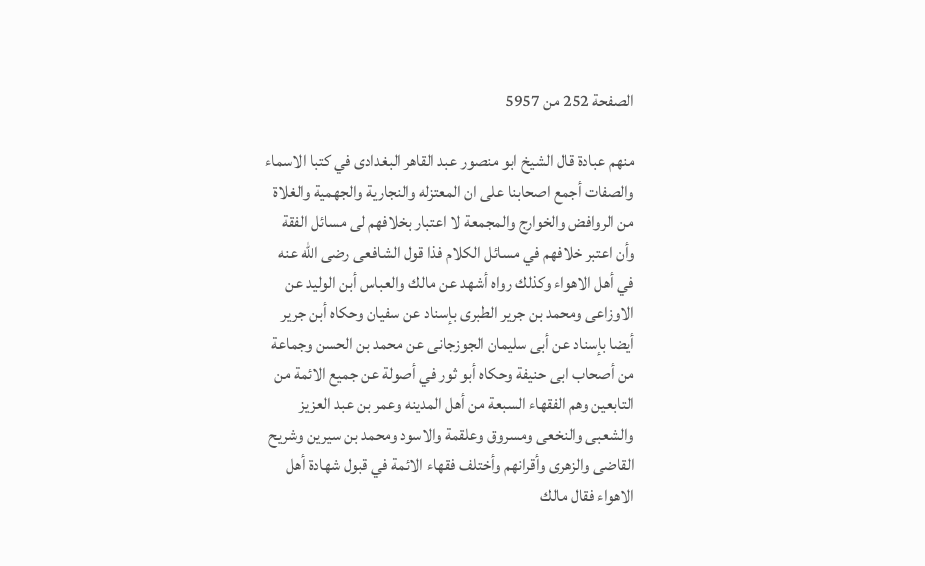الصفحة 252 من 5957

منهم عبادة قال الشيخ ابو منصور عبد القاهر البغدادى في كتبا الاسماء والصفات أجمع اصحابنا على ان المعتزله والنجارية والجهمية والغلاة من الروافض والخوارج والمجمعة لا اعتبار بخلافهم لى مسائل الفقة وأن اعتبر خلافهم في مسائل الكلام فذا قول الشافعى رضى الله عنه في أهل الاهواء وكذلك رواه أشهد عن مالك والعباس أبن الوليد عن الاوزاعى ومحمد بن جرير الطبرى بإسناد عن سفيان وحكاه أبن جرير أيضا بإسناد عن أبى سليمان الجوزجانى عن محمد بن الحسن وجماعة من أصحاب ابى حنيفة وحكاه أبو ثور في أصولة عن جميع الائمة من التابعين وهم الفقهاء السبعة من أهل المدينه وعمر بن عبد العزيز والشعبى والنخعى ومسروق وعلقمة والاسود ومحمد بن سيرين وشريح القاضى والزهرى وأقرانهم وأختلف فقهاء الائمة في قبول شهادة أهل الاهواء فقال مالك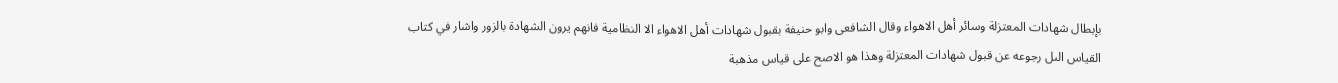بإبطال شهادات المعتزلة وسائر أهل الاهواء وقال الشافعى وابو حنيفة بقبول شهادات أهل الاهواء الا النظامية فانهم يرون الشهادة بالزور واشار في كتاب القياس الىل رجوعه عن قبول شهادات المعتزلة وهذا هو الاصح على قياس مذهبة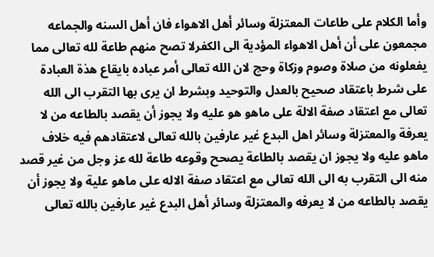وأما الكلام على طاعات المعتزلة وسائر أهل الاهواء فان أهل السنه والجماعه مجمعون على أن أهل الاهواء المؤدية الى الكفرلا تصح منهم طاعة لله تعالى مما يفعلونه من صلاة وصوم وزكاة وحج لان الله تعالى أمر عباده بايقاع هذة العبادة على شرط باعتقاد صحيح بالعدل والتوحيد وبشرط ان يرى بها التقرب الى الله تعالى مع اعتقاد صفة الالة على ماهو هو عليه ولا يجوز أن يقصد بالطاعه من لا يعرفة والمعتزلة وسائر اهل البدع غير عارفين بالله تعالى لاعتقادهم فيه خلاف ماهو عليه ولا يجوز ان يقصد بالطاعة يصحح وقوعه طاعة لله عز وجل من غير قصد منه الى التقرب به الى الله تعالى مع اعتقاد صفة الاله على ماهو علية ولا يجوز أن يقصد بالطاعه من لا يعرفه والمعتزلة وسائر أهل البدع غير عارفين بالله تعالى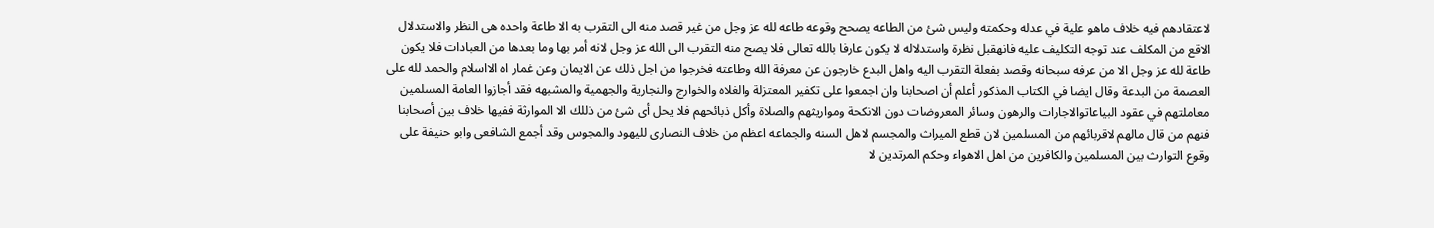لاعتقادهم فيه خلاف ماهو علية في عدله وحكمته وليس شئ من الطاعه يصحح وقوعه طاعه لله عز وجل من غير قصد منه الى التقرب به الا طاعة واحده هى النظر والاستدلال الاقع من المكلف عند توجه التكليف عليه فانهقبل نظرة واستدلاله لا يكون عارفا بالله تعالى فلا يصح منه التقرب الى الله عز وجل لانه أمر بها وما بعدها من العبادات فلا يكون طاعة لله عز وجل الا من عرفه سبحانه وقصد بفعلة التقرب اليه واهل البدع خارجون عن معرفة الله وطاعته فخرجوا من اجل ذلك عن الايمان وعن غمار اه الااسلام والحمد لله على العصمة من البدعة وقال ايضا في الكتاب المذكور أعلم أن اصحابنا وان اجمعوا على تكفير المعتزلة والغلاه والخوارج والنجارية والجهمية والمشبهه فقد أجازوا العامة المسلمين معاملتهم في عقود البياعاتوالاجارات والرهون وسائر المعروضات دون الانكحة ومواريثهم والصلاة وأكل ذبائحهم فلا يحل أى شئ من ذللك الا الموارثة ففيها خلاف بين أصحابنا فنهم من قال مالهم لاقربائهم من المسلمين لان قطع الميراث والمجسم لاهل السنه والجماعه اعظم من خلاف النصارى لليهود والمجوس وقد أجمع الشافعى وابو حنيفة على وقوع التوارث بين المسلمين والكافرين من اهل الاهواء وحكم المرتدين لا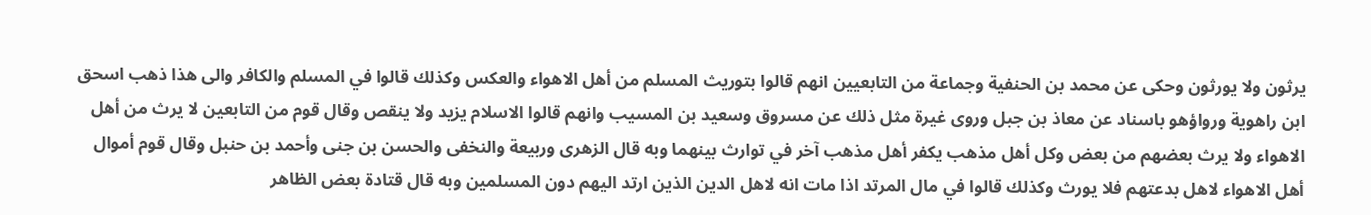يرثون ولا يورثون وحكى عن محمد بن الحنفية وجماعة من التابعيين انهم قالوا بتوريث المسلم من أهل الاهواء والعكس وكذلك قالوا في المسلم والكافر والى هذا ذهب اسحق ابن راهوية ورواؤهو باسناد عن معاذ بن جبل وروى غيرة مثل ذلك عن مسروق وسعيد بن المسيب وانهم قالوا الاسلام يزيد ولا ينقص وقال قوم من التابعين لا يرث من أهل الاهواء ولا يرث بعضهم من بعض وكل أهل مذهب يكفر أهل مذهب آخر في توارث بينهما وبه قال الزهرى وربيعة والنخفى والحسن بن جنى وأحمد بن حنبل وقال قوم أموال أهل الاهواء لاهل بدعتهم فلا يورث وكذلك قالوا في مال المرتد اذا مات انه لاهل الدين الذين ارتد اليهم دون المسلمين وبه قال قتادة بعض الظاهر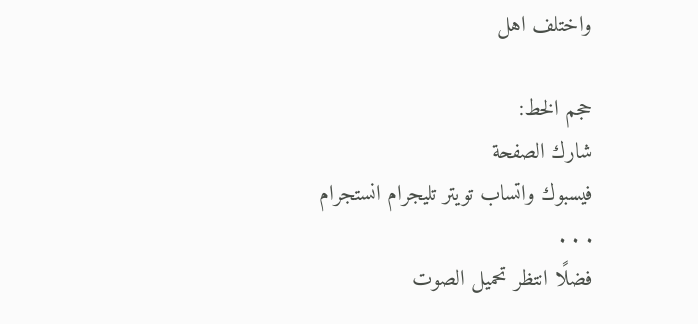واختلف اهل

حجم الخط:
شارك الصفحة
فيسبوك واتساب تويتر تليجرام انستجرام
. . .
فضلًا انتظر تحميل الصوت